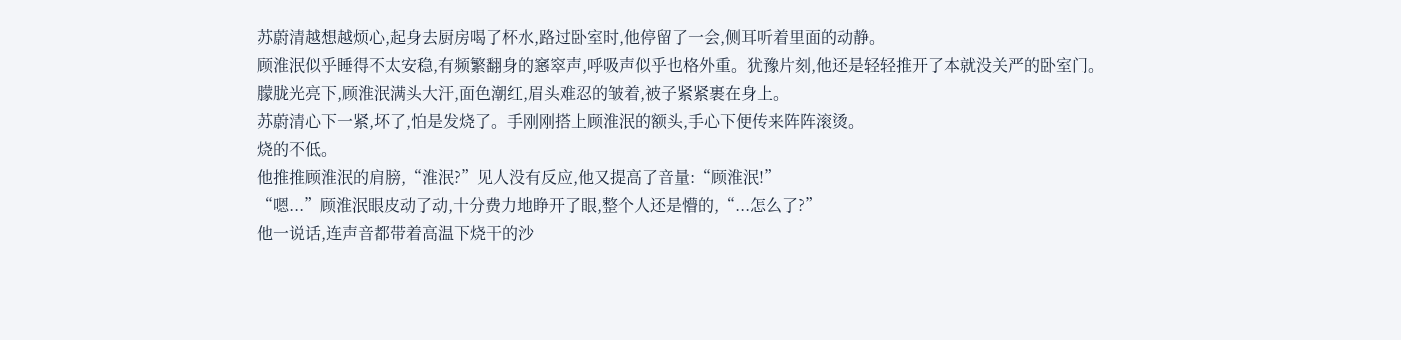苏蔚清越想越烦心,起身去厨房喝了杯水,路过卧室时,他停留了一会,侧耳听着里面的动静。
顾淮泯似乎睡得不太安稳,有频繁翻身的窸窣声,呼吸声似乎也格外重。犹豫片刻,他还是轻轻推开了本就没关严的卧室门。
朦胧光亮下,顾淮泯满头大汗,面色潮红,眉头难忍的皱着,被子紧紧裹在身上。
苏蔚清心下一紧,坏了,怕是发烧了。手刚刚搭上顾淮泯的额头,手心下便传来阵阵滚烫。
烧的不低。
他推推顾淮泯的肩膀,“淮泯?”见人没有反应,他又提高了音量:“顾淮泯!”
“嗯...”顾淮泯眼皮动了动,十分费力地睁开了眼,整个人还是懵的,“...怎么了?”
他一说话,连声音都带着高温下烧干的沙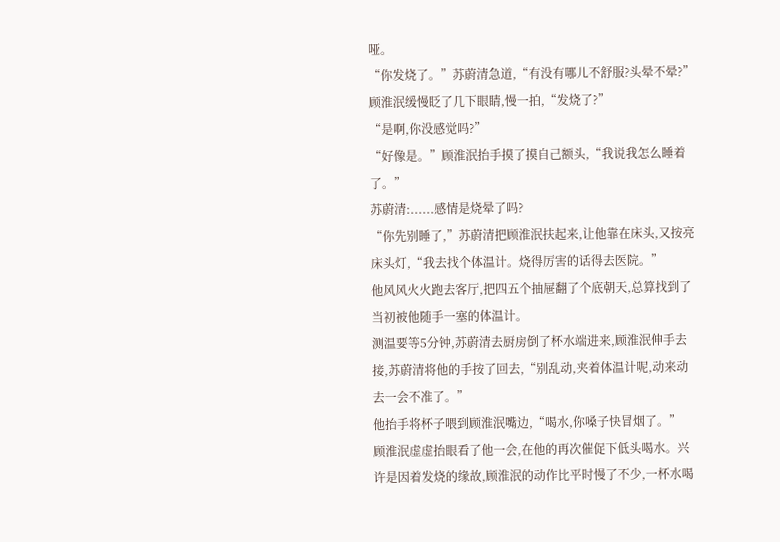哑。
“你发烧了。”苏蔚清急道,“有没有哪儿不舒服?头晕不晕?”
顾淮泯缓慢眨了几下眼睛,慢一拍,“发烧了?”
“是啊,你没感觉吗?”
“好像是。”顾淮泯抬手摸了摸自己额头,“我说我怎么睡着了。”
苏蔚清:......感情是烧晕了吗?
“你先别睡了,”苏蔚清把顾淮泯扶起来,让他靠在床头,又按亮床头灯,“我去找个体温计。烧得厉害的话得去医院。”
他风风火火跑去客厅,把四五个抽屉翻了个底朝天,总算找到了当初被他随手一塞的体温计。
测温要等5分钟,苏蔚清去厨房倒了杯水端进来,顾淮泯伸手去接,苏蔚清将他的手按了回去,“别乱动,夹着体温计呢,动来动去一会不准了。”
他抬手将杯子喂到顾淮泯嘴边,“喝水,你嗓子快冒烟了。”
顾淮泯虚虚抬眼看了他一会,在他的再次催促下低头喝水。兴许是因着发烧的缘故,顾淮泯的动作比平时慢了不少,一杯水喝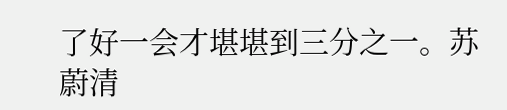了好一会才堪堪到三分之一。苏蔚清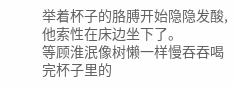举着杯子的胳膊开始隐隐发酸,他索性在床边坐下了。
等顾淮泯像树懒一样慢吞吞喝完杯子里的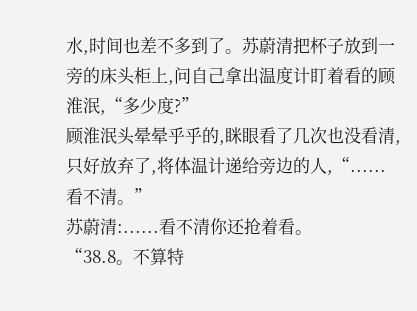水,时间也差不多到了。苏蔚清把杯子放到一旁的床头柜上,问自己拿出温度计盯着看的顾淮泯,“多少度?”
顾淮泯头晕晕乎乎的,眯眼看了几次也没看清,只好放弃了,将体温计递给旁边的人,“......看不清。”
苏蔚清:......看不清你还抢着看。
“38.8。不算特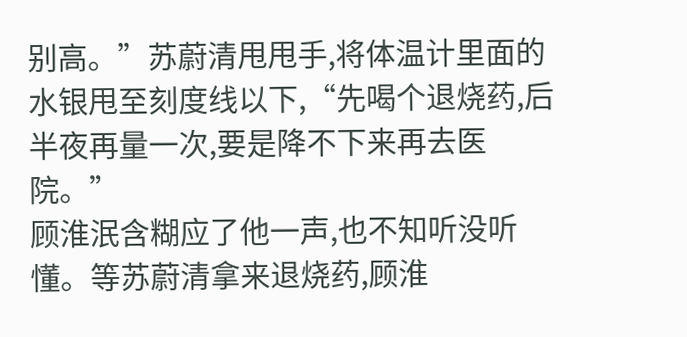别高。”苏蔚清甩甩手,将体温计里面的水银甩至刻度线以下,“先喝个退烧药,后半夜再量一次,要是降不下来再去医院。”
顾淮泯含糊应了他一声,也不知听没听懂。等苏蔚清拿来退烧药,顾淮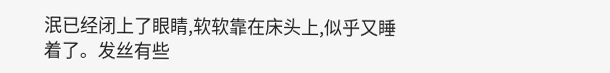泯已经闭上了眼睛,软软靠在床头上,似乎又睡着了。发丝有些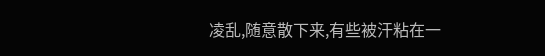凌乱,随意散下来,有些被汗粘在一